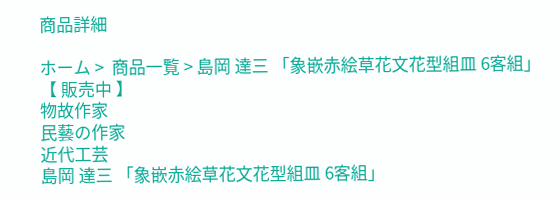商品詳細

ホーム >  商品一覧 > 島岡 達三 「象嵌赤絵草花文花型組皿 6客組」
【 販売中 】
物故作家
民藝の作家
近代工芸
島岡 達三 「象嵌赤絵草花文花型組皿 6客組」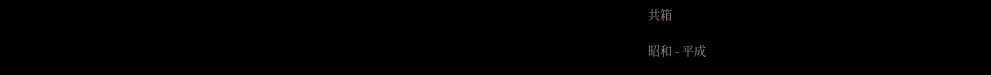共箱

昭和 - 平成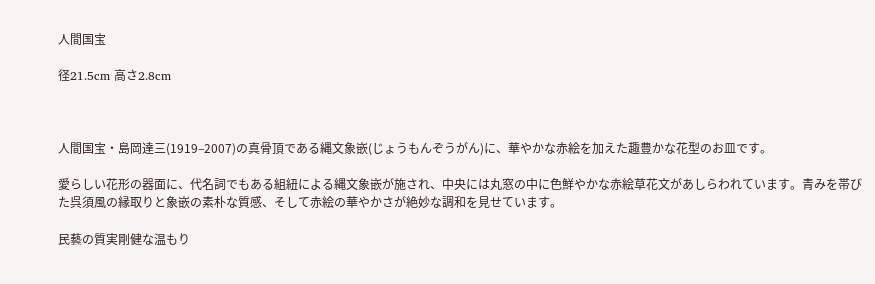人間国宝

径21.5cm 高さ2.8cm



人間国宝・島岡達三(1919–2007)の真骨頂である縄文象嵌(じょうもんぞうがん)に、華やかな赤絵を加えた趣豊かな花型のお皿です。

愛らしい花形の器面に、代名詞でもある組紐による縄文象嵌が施され、中央には丸窓の中に色鮮やかな赤絵草花文があしらわれています。青みを帯びた呉須風の縁取りと象嵌の素朴な質感、そして赤絵の華やかさが絶妙な調和を見せています。

民藝の質実剛健な温もり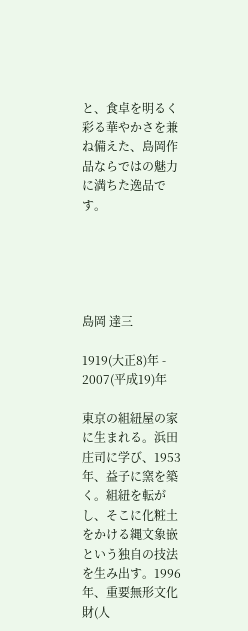と、食卓を明るく彩る華やかさを兼ね備えた、島岡作品ならではの魅力に満ちた逸品です。





島岡 達三

1919(大正8)年 - 2007(平成19)年

東京の組紐屋の家に生まれる。浜田庄司に学び、1953年、益子に窯を築く。組紐を転がし、そこに化粧土をかける縄文象嵌という独自の技法を生み出す。1996年、重要無形文化財(人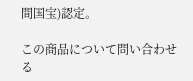間国宝)認定。

この商品について問い合わせる